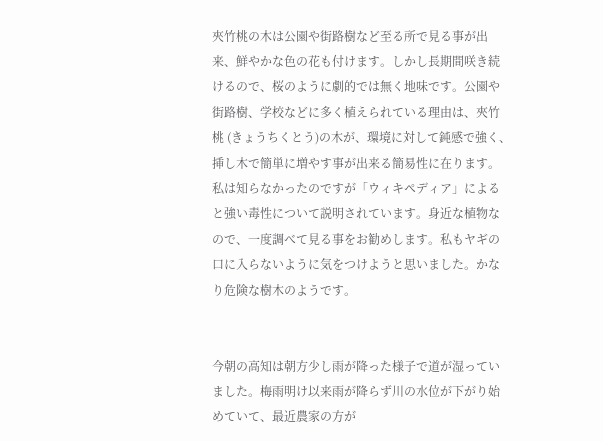夾竹桃の木は公園や街路樹など至る所で見る事が出来、鮮やかな色の花も付けます。しかし長期間咲き続けるので、桜のように劇的では無く地味です。公園や街路樹、学校などに多く植えられている理由は、夾竹桃 (きょうちくとう)の木が、環境に対して鈍感で強く、挿し木で簡単に増やす事が出来る簡易性に在ります。私は知らなかったのですが「ウィキペディア」によると強い毒性について説明されています。身近な植物なので、一度調べて見る事をお勧めします。私もヤギの口に入らないように気をつけようと思いました。かなり危険な樹木のようです。


今朝の高知は朝方少し雨が降った様子で道が湿っていました。梅雨明け以来雨が降らず川の水位が下がり始めていて、最近農家の方が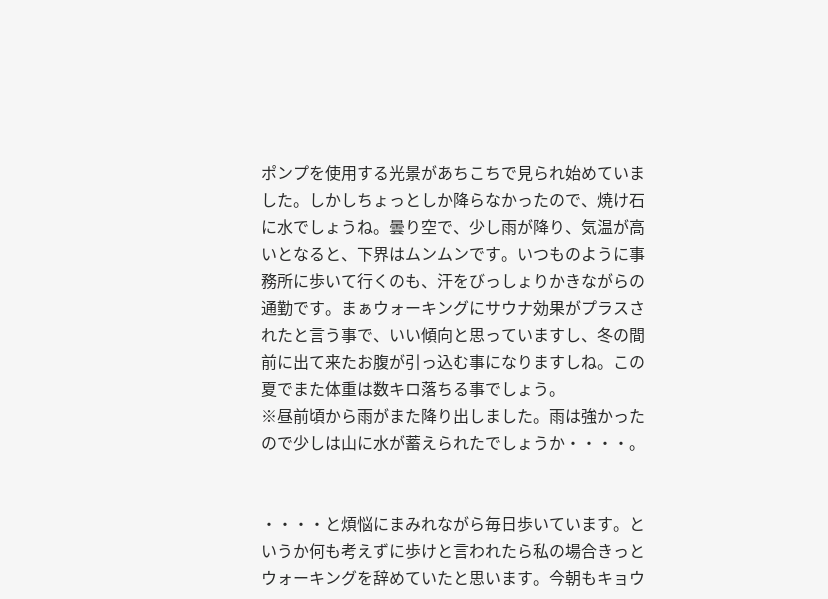ポンプを使用する光景があちこちで見られ始めていました。しかしちょっとしか降らなかったので、焼け石に水でしょうね。曇り空で、少し雨が降り、気温が高いとなると、下界はムンムンです。いつものように事務所に歩いて行くのも、汗をびっしょりかきながらの通勤です。まぁウォーキングにサウナ効果がプラスされたと言う事で、いい傾向と思っていますし、冬の間前に出て来たお腹が引っ込む事になりますしね。この夏でまた体重は数キロ落ちる事でしょう。
※昼前頃から雨がまた降り出しました。雨は強かったので少しは山に水が蓄えられたでしょうか・・・・。


・・・・と煩悩にまみれながら毎日歩いています。というか何も考えずに歩けと言われたら私の場合きっとウォーキングを辞めていたと思います。今朝もキョウ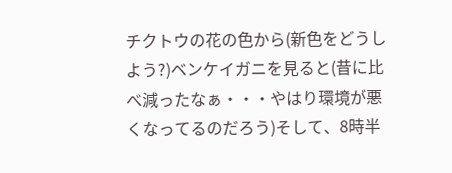チクトウの花の色から(新色をどうしよう?)ベンケイガニを見ると(昔に比べ減ったなぁ・・・やはり環境が悪くなってるのだろう)そして、8時半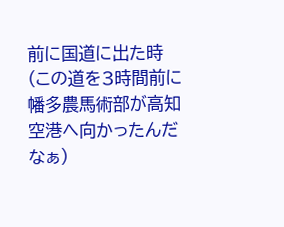前に国道に出た時(この道を3時間前に幡多農馬術部が高知空港へ向かったんだなぁ)